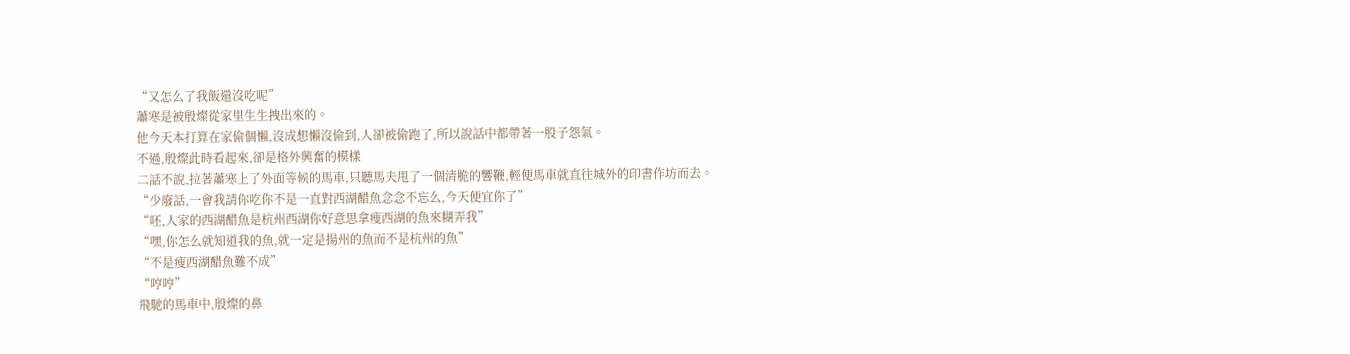“又怎么了我飯還沒吃呢”
蕭寒是被殷燦從家里生生拽出來的。
他今天本打算在家偷個懶,沒成想懶沒偷到,人卻被偷跑了,所以說話中都帶著一股子怨氣。
不過,殷燦此時看起來,卻是格外興奮的模樣
二話不說,拉著蕭寒上了外面等候的馬車,只聽馬夫甩了一個清脆的響鞭,輕便馬車就直往城外的印書作坊而去。
“少廢話,一會我請你吃你不是一直對西湖醋魚念念不忘么,今天便宜你了”
“呸,人家的西湖醋魚是杭州西湖你好意思拿瘦西湖的魚來糊弄我”
“嘿,你怎么就知道我的魚,就一定是揚州的魚而不是杭州的魚”
“不是瘦西湖醋魚難不成”
“哼哼”
飛馳的馬車中,殷燦的鼻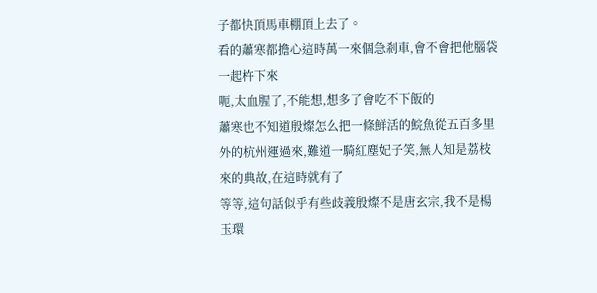子都快頂馬車棚頂上去了。
看的蕭寒都擔心這時萬一來個急剎車,會不會把他腦袋一起杵下來
呃,太血腥了,不能想,想多了會吃不下飯的
蕭寒也不知道殷燦怎么把一條鮮活的鯇魚從五百多里外的杭州運過來,難道一騎紅塵妃子笑,無人知是荔枝來的典故,在這時就有了
等等,這句話似乎有些歧義殷燦不是唐玄宗,我不是楊玉環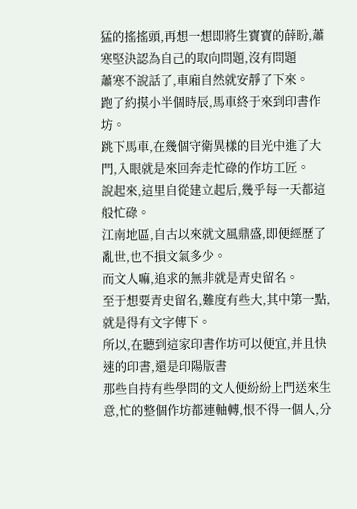猛的搖搖頭,再想一想即將生寶寶的薛盼,蕭寒堅決認為自己的取向問題,沒有問題
蕭寒不說話了,車廂自然就安靜了下來。
跑了約摸小半個時辰,馬車終于來到印書作坊。
跳下馬車,在幾個守衛異樣的目光中進了大門,入眼就是來回奔走忙碌的作坊工匠。
說起來,這里自從建立起后,幾乎每一天都這般忙碌。
江南地區,自古以來就文風鼎盛,即便經歷了亂世,也不損文氣多少。
而文人嘛,追求的無非就是青史留名。
至于想要青史留名,難度有些大,其中第一點,就是得有文字傳下。
所以,在聽到這家印書作坊可以便宜,并且快速的印書,還是印陽版書
那些自持有些學問的文人便紛紛上門送來生意,忙的整個作坊都連軸轉,恨不得一個人,分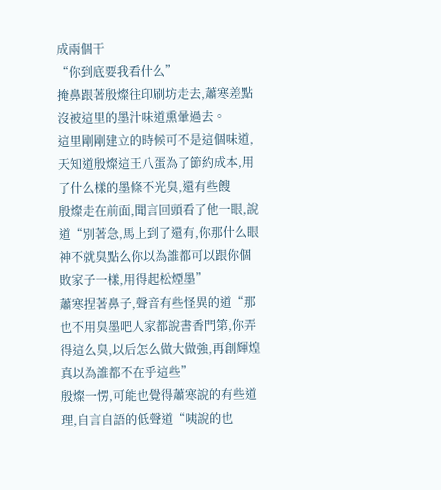成兩個干
“你到底要我看什么”
掩鼻跟著殷燦往印刷坊走去,蕭寒差點沒被這里的墨汁味道熏暈過去。
這里剛剛建立的時候可不是這個味道,天知道殷燦這王八蛋為了節約成本,用了什么樣的墨條不光臭,還有些餿
殷燦走在前面,聞言回頭看了他一眼,說道“別著急,馬上到了還有,你那什么眼神不就臭點么你以為誰都可以跟你個敗家子一樣,用得起松煙墨”
蕭寒捏著鼻子,聲音有些怪異的道“那也不用臭墨吧人家都說書香門第,你弄得這么臭,以后怎么做大做強,再創輝煌真以為誰都不在乎這些”
殷燦一愣,可能也覺得蕭寒說的有些道理,自言自語的低聲道“咦說的也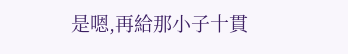是嗯,再給那小子十貫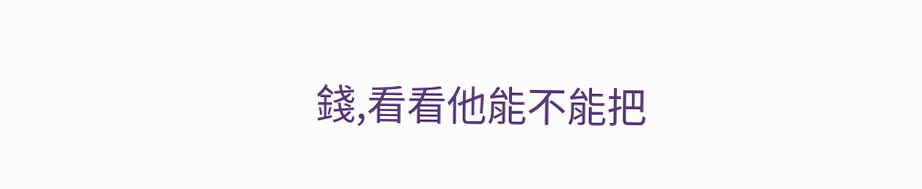錢,看看他能不能把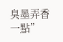臭墨弄香一點”